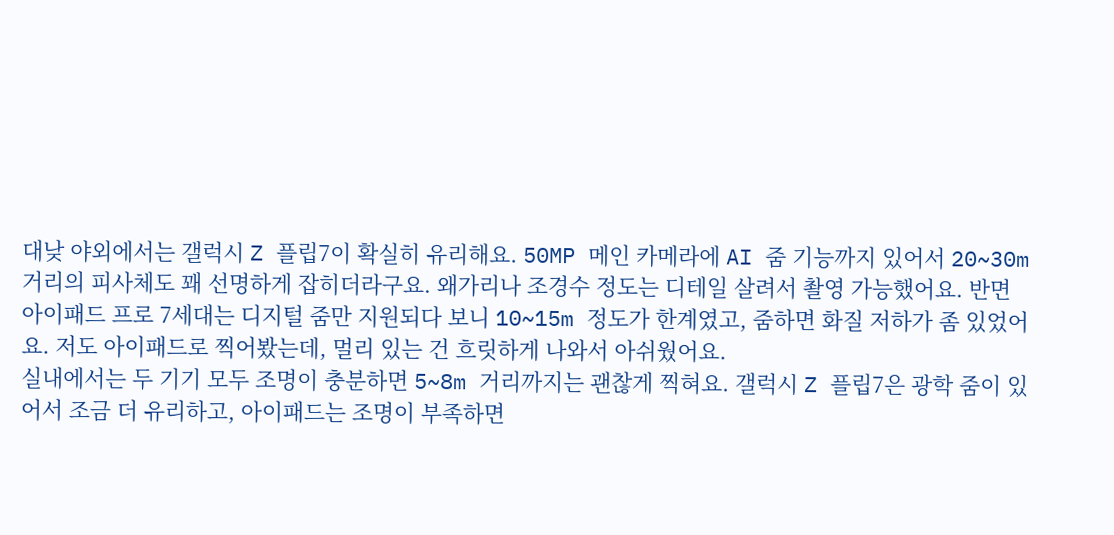대낮 야외에서는 갤럭시 Z 플립7이 확실히 유리해요. 50MP 메인 카메라에 AI 줌 기능까지 있어서 20~30m 거리의 피사체도 꽤 선명하게 잡히더라구요. 왜가리나 조경수 정도는 디테일 살려서 촬영 가능했어요. 반면 아이패드 프로 7세대는 디지털 줌만 지원되다 보니 10~15m 정도가 한계였고, 줌하면 화질 저하가 좀 있었어요. 저도 아이패드로 찍어봤는데, 멀리 있는 건 흐릿하게 나와서 아쉬웠어요.
실내에서는 두 기기 모두 조명이 충분하면 5~8m 거리까지는 괜찮게 찍혀요. 갤럭시 Z 플립7은 광학 줌이 있어서 조금 더 유리하고, 아이패드는 조명이 부족하면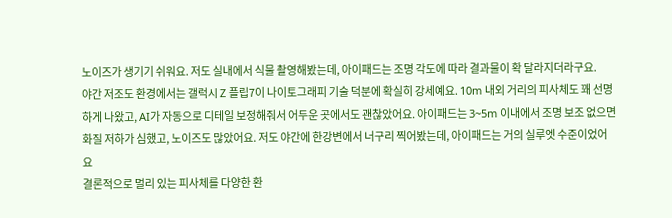노이즈가 생기기 쉬워요. 저도 실내에서 식물 촬영해봤는데, 아이패드는 조명 각도에 따라 결과물이 확 달라지더라구요.
야간 저조도 환경에서는 갤럭시 Z 플립7이 나이토그래피 기술 덕분에 확실히 강세예요. 10m 내외 거리의 피사체도 꽤 선명하게 나왔고, AI가 자동으로 디테일 보정해줘서 어두운 곳에서도 괜찮았어요. 아이패드는 3~5m 이내에서 조명 보조 없으면 화질 저하가 심했고, 노이즈도 많았어요. 저도 야간에 한강변에서 너구리 찍어봤는데, 아이패드는 거의 실루엣 수준이었어요
결론적으로 멀리 있는 피사체를 다양한 환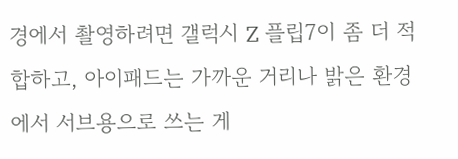경에서 촬영하려면 갤럭시 Z 플립7이 좀 더 적합하고, 아이패드는 가까운 거리나 밝은 환경에서 서브용으로 쓰는 게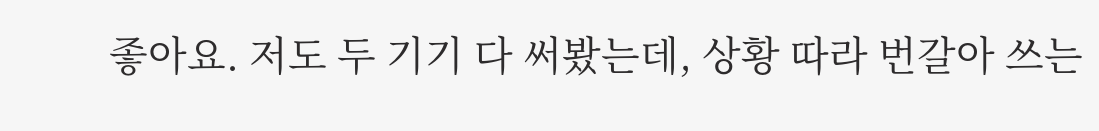좋아요. 저도 두 기기 다 써봤는데, 상황 따라 번갈아 쓰는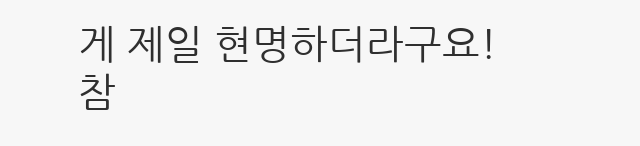게 제일 현명하더라구요! 참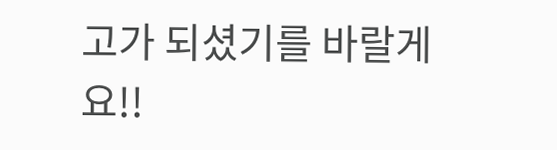고가 되셨기를 바랄게요!!